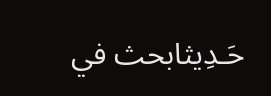حَـدِيثابحث في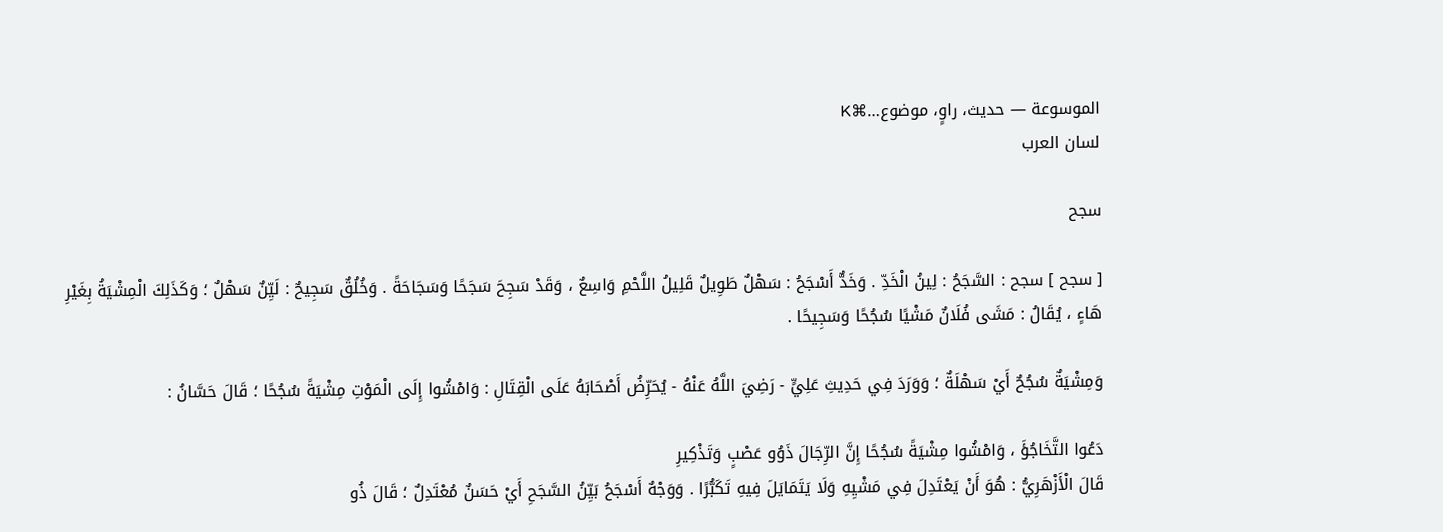الموسوعة — حديث، راوٍ، موضوع…⌘K
لسان العرب

سجح

[ سجح ] سجح : السَّجَحُ : لِينُ الْخَدِّ . وَخَدٌّ أَسْجَحُ : سَهْلٌ طَوِيلٌ قَلِيلُ اللَّحْمِ وَاسِعٌ ، وَقَدْ سَجِحَ سَجَحًا وَسَجَاحَةً . وَخُلُقٌ سَجِيحٌ : لَيِّنٌ سَهْلٌ ؛ وَكَذَلِكَ الْمِشْيَةُ بِغَيْرِ هَاءٍ ، يُقَالُ : مَشَى فُلَانٌ مَشْيًا سُجُحًا وَسَجِيحًا .

وَمِشْيَةٌ سُجُحٌ أَيْ سَهْلَةٌ ؛ وَوَرَدَ فِي حَدِيثِ عَلِيٍّ - رَضِيَ اللَّهُ عَنْهُ - يُحَرِّضُ أَصْحَابَهُ عَلَى الْقِتَالِ : وَامْشُوا إِلَى الْمَوْتِ مِشْيَةً سُجُحًا ؛ قَالَ حَسَّانُ :

دَعُوا التَّخَاجُؤَ ، وَامْشُوا مِشْيَةً سُجُحًا إِنَّ الرِّجَالَ ذَوُو عَصْبٍ وَتَذْكِيرِ
قَالَ الْأَزْهَرِيُّ : هُوَ أَنْ يَعْتَدِلَ فِي مَشْيِهِ وَلَا يَتَمَايَلَ فِيهِ تَكَبُّرًا . وَوَجْهٌ أَسْجَحُ بَيِّنُ السَّجَحِ أَيْ حَسَنٌ مُعْتَدِلٌ ؛ قَالَ ذُو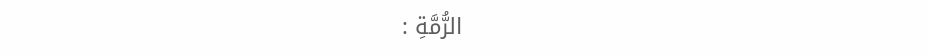الرُّمَّةِ :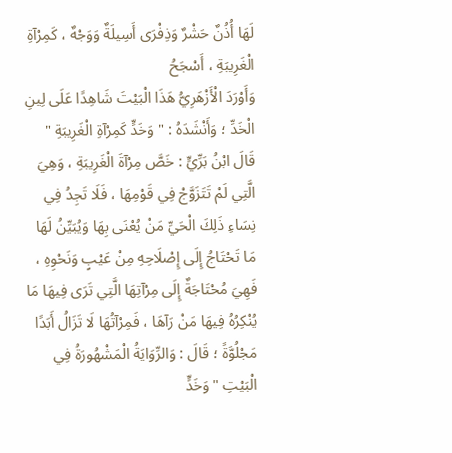لَهَا أُذُنٌ حَشْرٌ وَذِفْرَى أَسِيلَةٌ وَوَجْهٌ ، كَمِرْآةِ الْغَرِيبَةِ ، أَسْجَحُ
وَأَوْرَدَ الْأَزْهَرِيُّ هَذَا الْبَيْتَ شَاهِدًا عَلَى لِينِ الْخَدِّ ؛ وَأَنْشَدَهُ : " وَخَدٍّ كَمِرْآةِ الْغَرِيبَةِ " قَالَ ابْنُ بَرِّيٍّ : خَصَّ مِرْآةَ الْغَرِيبَةِ ، وَهِيَ الَّتِي لَمْ تَتَزَوَّجْ فِي قَوْمِهَا ، فَلَا تَجِدُ فِي نِسَاءِ ذَلِكَ الْحَيِّ مَنْ يُعْنَى بِهَا وَيُبَيِّنُ لَهَا مَا تَحْتَاجُ إِلَى إِصْلَاحِهِ مِنْ عَيْبٍ وَنَحْوِهِ ، فَهِيَ مُحْتَاجَةٌ إِلَى مِرْآتِهَا الَّتِي تَرَى فِيهَا مَا يُنْكِرُهُ فِيهَا مَنْ رَآهَا ، فَمِرْآتُهَا لَا تَزَالُ أَبَدًا مَجْلُوَّةً ؛ قَالَ : وَالرِّوَايَةُ الْمَشْهُورَةُ فِي الْبَيْتِ " وَخَدٍّ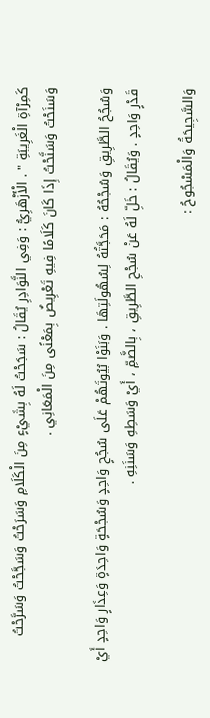كَمِرْآةِ الْغَرِيبَةِ " . الْأَزْهَرِيُّ : وَفِي النَّوَادِرِ يُقَالُ : سَجَحْتُ لَهُ بِشَيْءٍ مِنَ الْكَلَامِ وَسَرَحْتُ وَسَجَّحْتُ وَسَرَّحْتُ وَسَنَحْتُ وَسَنَّحْتُ إِذَا كَانَ كَلَامًا فِيهِ تَعْرِيضٌ بِمَعْنًى مِنَ الْمَعَانِي .

وَسُجُحُ الطَّرِيقِ وَسُجْحُهُ : مَحَجَّتُهُ لِسُهُولَتِهَا . وَبَنَوْا بُيُوتَهُمْ عَلَى سُجُحٍ وَاحِدٍ وَسُجْحَةٍ وَاحِدَةٍ وَعِذَارٍ وَاحِدٍ أَيْ قَدْرٍ وَاحِدٍ . وَيُقَالُ : خَلِّ لَهُ عَنْ سُجْحِ الطَّرِيقِ ، بِالضَّمِّ ، أَيْ وَسَطِهِ وَسَنَنِهِ .

وَالسَّجِيحَةُ وَالْمَسْجُوحُ :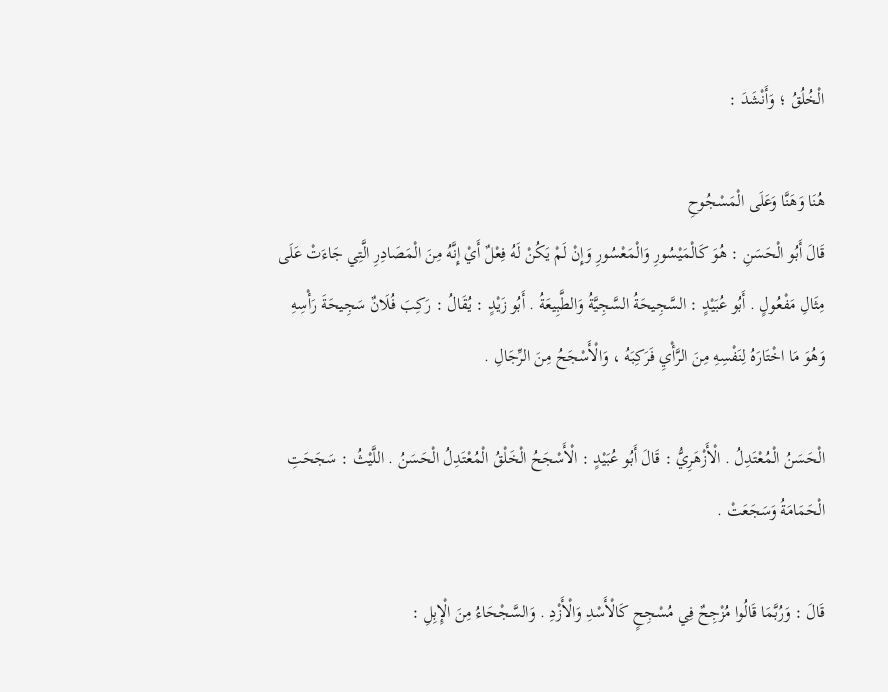الْخُلُقُ ؛ وَأَنْشَدَ :

هُنَا وَهَنَّا وَعَلَى الْمَسْجُوحِ
قَالَ أَبُو الْحَسَنِ : هُوَ كَالْمَيْسُورِ وَالْمَعْسُورِ وَإِنْ لَمْ يَكُنْ لَهُ فِعْلٌ أَيْ إِنَّهُ مِنَ الْمَصَادِرِ الَّتِي جَاءَتْ عَلَى مِثَالِ مَفْعُولٍ . أَبُو عُبَيْدٍ : السَّجِيحَةُ السَّجِيَّةُ وَالطَّبِيعَةُ . أَبُو زَيْدٍ : يُقَالُ : رَكِبَ فُلَانٌ سَجِيحَةَ رَأْسِهِ وَهُوَ مَا اخْتَارَهُ لِنَفْسِهِ مِنَ الرَّأْيِ فَرَكِبَهُ ، وَالْأَسْجَحُ مِنَ الرِّجَالِ .

الْحَسَنُ الْمُعْتَدِلُ . الْأَزْهَرِيُّ : قَالَ أَبُو عُبَيْدٍ : الْأَسْجَحُ الْخَلْقُ الْمُعْتَدِلُ الْحَسَنُ . اللَّيْثُ : سَجَحَتِ الْحَمَامَةُ وَسَجَعَتْ .

قَالَ : وَرُبَّمَا قَالُوا مُزْجِحٌ فِي مُسْجِحٍ كَالْأَسْدِ وَالْأَزْدِ . وَالسَّجْحَاءُ مِنَ الْإِبِلِ :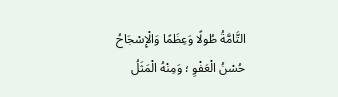التَّامَّةُ طُولًا وَعِظَمًا وَالْإِسْجَاحُ حُسْنُ الْعَفْوِ ؛ وَمِنْهُ الْمَثَلُ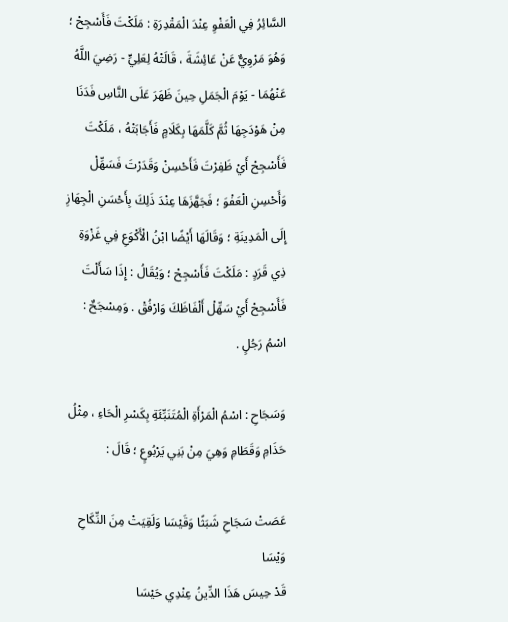السَّائِرُ فِي الْعَفْوِ عِنْدَ الْمَقْدِرَةِ : مَلَكْتَ فَأَسْجِحْ ؛ وَهُوَ مَرْوِيٌّ عَنْ عَائِشَةَ ، قَالَتْهُ لِعَلِيٍّ - رَضِيَ اللَّهُ عَنْهُمَا - يَوْمَ الْجَمَلِ حِينَ ظَهَرَ عَلَى النَّاسِ فَدَنَا مِنْ هَوْدَجِهَا ثُمَّ كَلَّمَهَا بِكَلَامٍ فَأَجَابَتْهُ ، مَلَكْتَ فَأَسْجِحْ أَيْ ظَفِرْتَ فَأَحْسِنْ وَقَدَرْتَ فَسَهِّلْ وَأَحْسِنِ الْعَفْوَ ؛ فَجَهَّزَهَا عِنْدَ ذَلِكَ بِأَحْسَنِ الْجِهَازِ إِلَى الْمَدِينَةِ ؛ وَقَالَهَا أَيْضًا ابْنُ الْأَكْوَعِ فِي غَزْوَةِ ذِي قَرَدٍ : مَلَكْتَ فَأَسْجِحْ ؛ وَيُقَالُ : إِذَا سَأَلْتَ فَأَسْجِحْ أَيْ سَهِّلْ أَلْفَاظَكَ وَارْفُقْ . وَمِسْجَحٌ : اسْمُ رَجُلٍ .

وَسَجَاحِ : اسْمُ الْمَرْأَةِ الْمُتَنَبِّئَةِ بِكَسْرِ الْحَاءِ ، مِثْلُ حَذَامِ وَقَطَامِ وَهِيَ مِنْ بَنِي يَرْبُوعٍ ؛ قَالَ :

عَصَتْ سَجَاحِ شَبَثًا وَقَيْسَا وَلَقِيَتْ مِنَ النِّكَاحِ وَيْسَا
قَدْ حِيسَ هَذَا الدِّينُ عِنْدِي حَيْسَا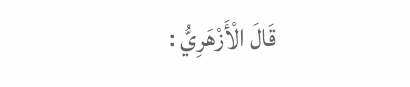قَالَ الْأَزْهَرِيُّ :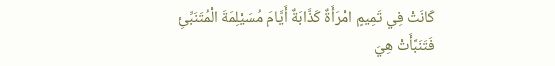كَانَتْ فِي تَمِيمٍ امْرَأَةٌ كَذَّابَةٌ أَيَّامَ مُسَيْلِمَةَ الْمُتَنَبِّئِ فَتَنَبَّأَتْ هِيَ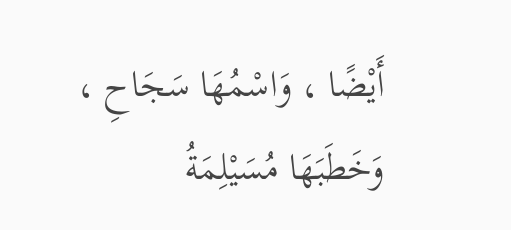أَيْضًا ، وَاسْمُهَا سَجَاحِ ، وَخَطَبَهَا مُسَيْلِمَةُ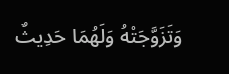وَتَزَوَّجَتْهُ وَلَهُمَا حَدِيثٌ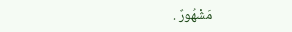مَشْهُورٌ .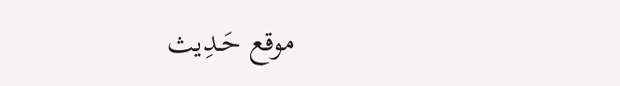موقع حَـدِيث